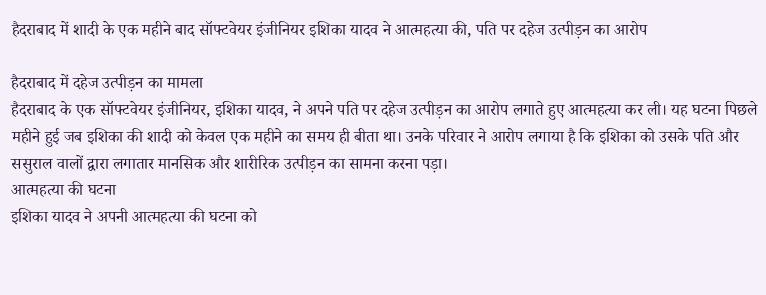हैदराबाद में शादी के एक महीने बाद सॉफ्टवेयर इंजीनियर इशिका यादव ने आत्महत्या की, पति पर दहेज उत्पीड़न का आरोप

हैदराबाद में दहेज उत्पीड़न का मामला
हैदराबाद के एक सॉफ्टवेयर इंजीनियर, इशिका यादव, ने अपने पति पर दहेज उत्पीड़न का आरोप लगाते हुए आत्महत्या कर ली। यह घटना पिछले महीने हुई जब इशिका की शादी को केवल एक महीने का समय ही बीता था। उनके परिवार ने आरोप लगाया है कि इशिका को उसके पति और ससुराल वालों द्वारा लगातार मानसिक और शारीरिक उत्पीड़न का सामना करना पड़ा।
आत्महत्या की घटना
इशिका यादव ने अपनी आत्महत्या की घटना को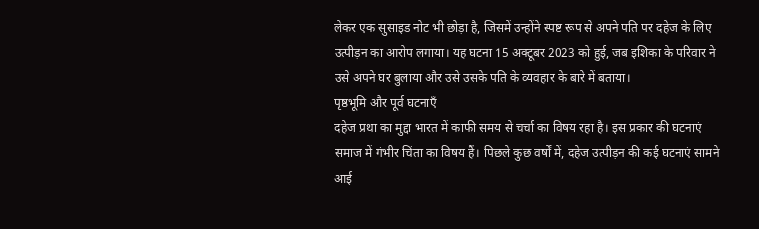लेकर एक सुसाइड नोट भी छोड़ा है, जिसमें उन्होंने स्पष्ट रूप से अपने पति पर दहेज के लिए उत्पीड़न का आरोप लगाया। यह घटना 15 अक्टूबर 2023 को हुई, जब इशिका के परिवार ने उसे अपने घर बुलाया और उसे उसके पति के व्यवहार के बारे में बताया।
पृष्ठभूमि और पूर्व घटनाएँ
दहेज प्रथा का मुद्दा भारत में काफी समय से चर्चा का विषय रहा है। इस प्रकार की घटनाएं समाज में गंभीर चिंता का विषय हैं। पिछले कुछ वर्षों में, दहेज उत्पीड़न की कई घटनाएं सामने आई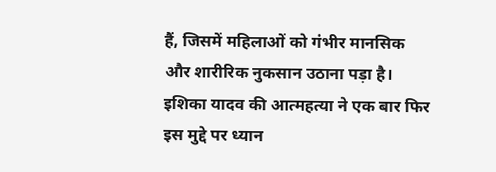हैं, जिसमें महिलाओं को गंभीर मानसिक और शारीरिक नुकसान उठाना पड़ा है। इशिका यादव की आत्महत्या ने एक बार फिर इस मुद्दे पर ध्यान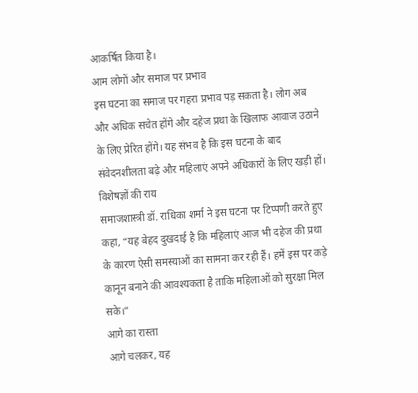आकर्षित किया है।
आम लोगों और समाज पर प्रभाव
इस घटना का समाज पर गहरा प्रभाव पड़ सकता है। लोग अब और अधिक सचेत होंगे और दहेज प्रथा के खिलाफ आवाज उठाने के लिए प्रेरित होंगे। यह संभव है कि इस घटना के बाद संवेदनशीलता बढ़े और महिलाएं अपने अधिकारों के लिए खड़ी हों।
विशेषज्ञों की राय
समाजशास्त्री डॉ. राधिका शर्मा ने इस घटना पर टिप्पणी करते हुए कहा, “यह बेहद दुखदाई है कि महिलाएं आज भी दहेज की प्रथा के कारण ऐसी समस्याओं का सामना कर रही हैं। हमें इस पर कड़े कानून बनाने की आवश्यकता है ताकि महिलाओं को सुरक्षा मिल सके।”
आगे का रास्ता
आगे चलकर, यह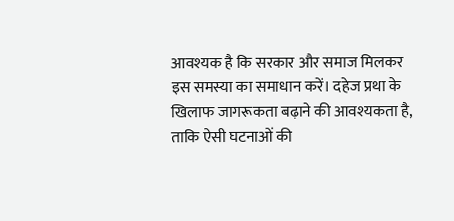आवश्यक है कि सरकार और समाज मिलकर इस समस्या का समाधान करें। दहेज प्रथा के खिलाफ जागरूकता बढ़ाने की आवश्यकता है, ताकि ऐसी घटनाओं की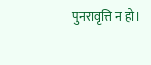पुनरावृत्ति न हो।